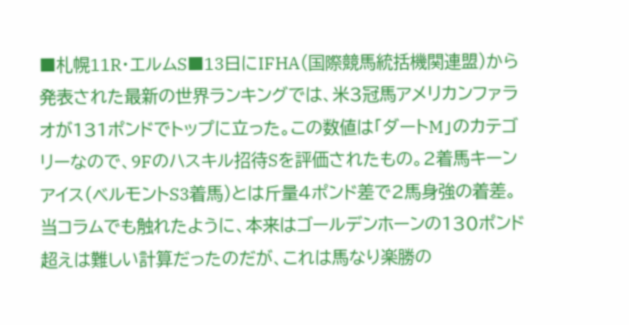■札幌11R・エルムS■13日にIFHA(国際競馬統括機関連盟)から発表された最新の世界ランキングでは、米3冠馬アメリカンファラオが131ポンドでトップに立った。この数値は「ダートM」のカテゴリーなので、9Fのハスキル招待Sを評価されたもの。2着馬キーンアイス(ベルモントS3着馬)とは斤量4ポンド差で2馬身強の着差。当コラムでも触れたように、本来はゴールデンホーンの130ポンド超えは難しい計算だったのだが、これは馬なり楽勝の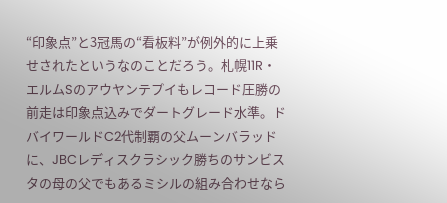“印象点”と3冠馬の“看板料”が例外的に上乗せされたというなのことだろう。札幌11R・エルムSのアウヤンテプイもレコード圧勝の前走は印象点込みでダートグレード水準。ドバイワールドC2代制覇の父ムーンバラッドに、JBCレディスクラシック勝ちのサンビスタの母の父でもあるミシルの組み合わせなら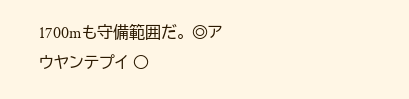1700mも守備範囲だ。 ◎アウヤンテプイ ○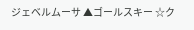ジェベルムーサ ▲ゴールスキー ☆ク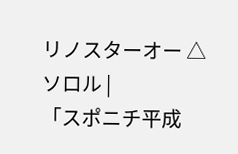リノスターオー △ソロル |
「スポニチ平成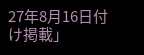27年8月16日付け掲載」